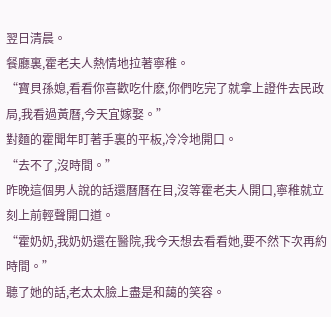翌日清晨。
餐廳裏,霍老夫人熱情地拉著寧稚。
“寶貝孫媳,看看你喜歡吃什麽,你們吃完了就拿上證件去民政局,我看過黃曆,今天宜嫁娶。”
對麵的霍聞年盯著手裏的平板,冷冷地開口。
“去不了,沒時間。”
昨晚這個男人說的話還曆曆在目,沒等霍老夫人開口,寧稚就立刻上前輕聲開口道。
“霍奶奶,我奶奶還在醫院,我今天想去看看她,要不然下次再約時間。”
聽了她的話,老太太臉上盡是和藹的笑容。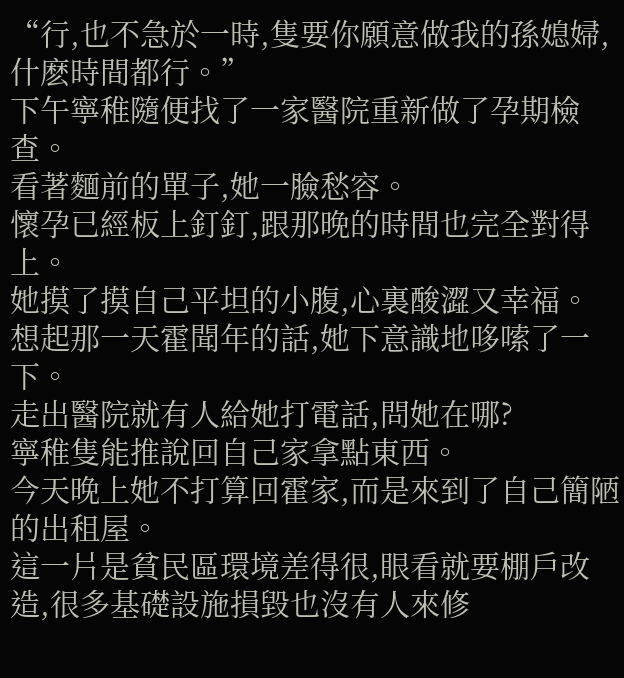“行,也不急於一時,隻要你願意做我的孫媳婦,什麽時間都行。”
下午寧稚隨便找了一家醫院重新做了孕期檢查。
看著麵前的單子,她一臉愁容。
懷孕已經板上釘釘,跟那晚的時間也完全對得上。
她摸了摸自己平坦的小腹,心裏酸澀又幸福。
想起那一天霍聞年的話,她下意識地哆嗦了一下。
走出醫院就有人給她打電話,問她在哪?
寧稚隻能推說回自己家拿點東西。
今天晚上她不打算回霍家,而是來到了自己簡陋的出租屋。
這一片是貧民區環境差得很,眼看就要棚戶改造,很多基礎設施損毀也沒有人來修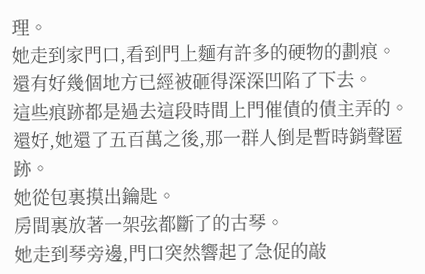理。
她走到家門口,看到門上麵有許多的硬物的劃痕。
還有好幾個地方已經被砸得深深凹陷了下去。
這些痕跡都是過去這段時間上門催債的債主弄的。
還好,她還了五百萬之後,那一群人倒是暫時銷聲匿跡。
她從包裏摸出鑰匙。
房間裏放著一架弦都斷了的古琴。
她走到琴旁邊,門口突然響起了急促的敲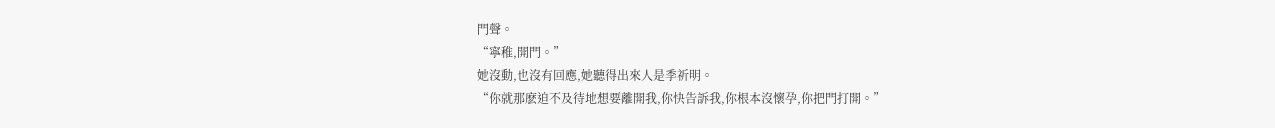門聲。
“寧稚,開門。”
她沒動,也沒有回應,她聽得出來人是季祈明。
“你就那麽迫不及待地想要離開我,你快告訴我,你根本沒懷孕,你把門打開。”